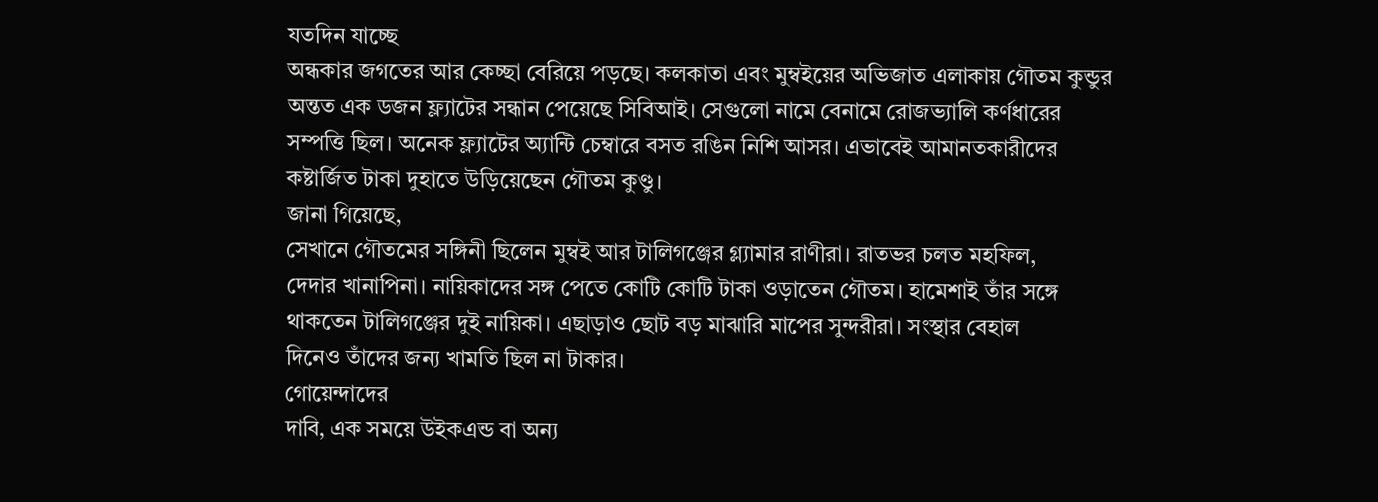যতদিন যাচ্ছে
অন্ধকার জগতের আর কেচ্ছা বেরিয়ে পড়ছে। কলকাতা এবং মুম্বইয়ের অভিজাত এলাকায় গৌতম কুন্ডুর
অন্তত এক ডজন ফ্ল্যাটের সন্ধান পেয়েছে সিবিআই। সেগুলো নামে বেনামে রোজভ্যালি কর্ণধারের
সম্পত্তি ছিল। অনেক ফ্ল্যাটের অ্যান্টি চেম্বারে বসত রঙিন নিশি আসর। এভাবেই আমানতকারীদের
কষ্টার্জিত টাকা দুহাতে উড়িয়েছেন গৌতম কুণ্ডু।
জানা গিয়েছে,
সেখানে গৌতমের সঙ্গিনী ছিলেন মুম্বই আর টালিগঞ্জের গ্ল্যামার রাণীরা। রাতভর চলত মহফিল,
দেদার খানাপিনা। নায়িকাদের সঙ্গ পেতে কোটি কোটি টাকা ওড়াতেন গৌতম। হামেশাই তাঁর সঙ্গে
থাকতেন টালিগঞ্জের দুই নায়িকা। এছাড়াও ছোট বড় মাঝারি মাপের সুন্দরীরা। সংস্থার বেহাল
দিনেও তাঁদের জন্য খামতি ছিল না টাকার।
গোয়েন্দাদের
দাবি‚ এক সময়ে উইকএন্ড বা অন্য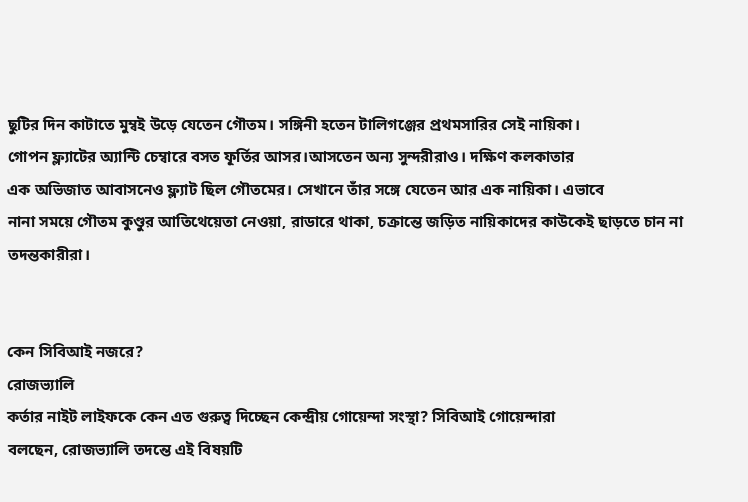ছুটির দিন কাটাতে মুম্বই উড়ে যেতেন গৌতম। সঙ্গিনী হতেন টালিগঞ্জের প্রথমসারির সেই নায়িকা।
গোপন ফ্ল্যাটের অ্যান্টি চেম্বারে বসত ফূর্তির আসর।আসতেন অন্য সুন্দরীরাও। দক্ষিণ কলকাতার
এক অভিজাত আবাসনেও ফ্ল্যাট ছিল গৌতমের। সেখানে তাঁর সঙ্গে যেতেন আর এক নায়িকা। এভাবে
নানা সময়ে গৌতম কুণ্ডুর আতিথেয়েতা নেওয়া‚ রাডারে থাকা‚ চক্রান্তে জড়িত নায়িকাদের কাউকেই ছাড়তে চান না তদন্তকারীরা।


কেন সিবিআই নজরে?
রোজভ্যালি
কর্তার নাইট লাইফকে কেন এত গুরুত্ব দিচ্ছেন কেন্দ্রীয় গোয়েন্দা সংস্থা? সিবিআই গোয়েন্দারা
বলছেন, রোজভ্যালি তদন্তে এই বিষয়টি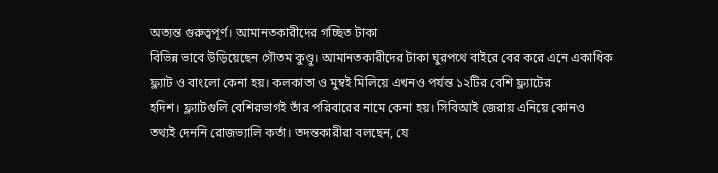অত্যন্ত গুরুত্বপূর্ণ। আমানতকারীদের গচ্ছিত টাকা
বিভিন্ন ভাবে উড়িয়েছেন গৌতম কুণ্ডু। আমানতকারীদের টাকা ঘুরপথে বাইরে বের করে এনে একাধিক
ফ্ল্যাট ও বাংলো কেনা হয়। কলকাতা ও মুম্বই মিলিয়ে এখনও পর্যন্ত ১২টির বেশি ফ্ল্যাটের
হদিশ। ফ্ল্যাটগুলি বেশিরভাগই তাঁর পরিবারের নামে কেনা হয়। সিবিআই জেরায় এনিয়ে কোনও
তথ্যই দেননি রোজভ্যালি কর্তা। তদন্তকারীরা বলছেন, যে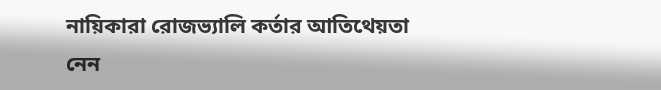নায়িকারা রোজভ্যালি কর্তার আতিথেয়তা
নেন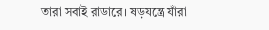তারা সবাই রাডারে। ষড়যন্ত্রে যাঁরা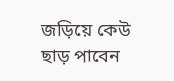জড়িয়ে কেউ ছাড় পাবেন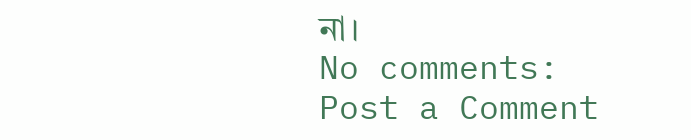না।
No comments:
Post a Comment